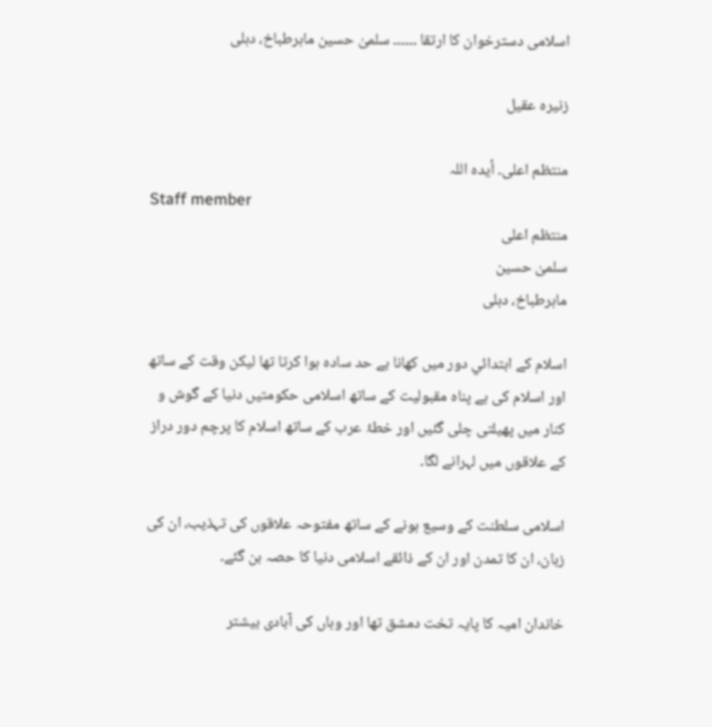اسلامی دسترخوان کا ارتقا ۔۔۔۔۔۔ سلمیٰ حسین ماہرطباخ، دہلی

زنیرہ عقیل

منتظم اعلی۔ أیدہ اللہ
Staff member
منتظم اعلی
سلمیٰ حسین
ماہرطباخ، دہلی

اسلام کے ابتدائي دور میں کھانا بے حد سادہ ہوا کرتا تھا لیکن وقت کے ساتھ اور اسلام کی بے پناہ مقبولیت کے ساتھ اسلامی حکومتیں دنیا کے گوش و کنار میں پھیلتی چلی گئیں اور خطۂ عرب کے ساتھ اسلام کا پرچم دور دراز کے علاقوں میں لہرانے لگا۔

اسلامی سلطنت کے وسیع ہونے کے ساتھ مفتوحہ علاقوں کی تہذیب، ان کی زبان، ان کا تمدن اور ان کے ذائقے اسلامی دنیا کا حصہ بن گئے۔

خاندان امیہ کا پایہ تخت دمشق تھا اور وہاں کی آبادی بیشتر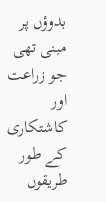بدوؤں پر مبنی تھی جو زراعت اور کاشتکاری کے طور طریقوں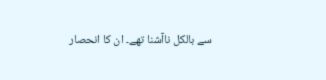سے بالکل ناآشنا تھے۔ ان کا انحصار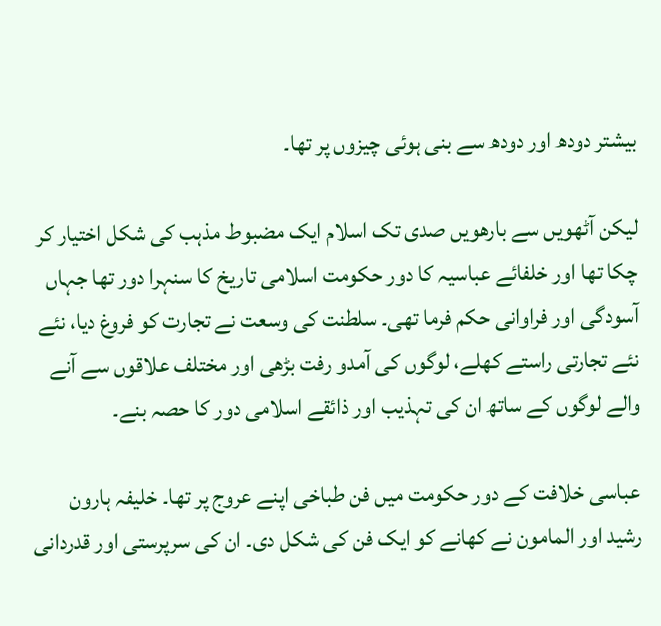بیشتر دودھ اور دودھ سے بنی ہوئی چیزوں پر تھا۔

لیکن آٹھویں سے بارھویں صدی تک اسلام ایک مضبوط مذہب کی شکل اختیار کر چکا تھا اور خلفائے عباسیہ کا دور حکومت اسلامی تاریخ کا سنہرا دور تھا جہاں آسودگی اور فراوانی حکم فرما تھی۔ سلطنت کی وسعت نے تجارت کو فروغ دیا، نئے نئے تجارتی راستے کھلے، لوگوں کی آمدو رفت بڑھی اور مختلف علاقوں سے آنے والے لوگوں کے ساتھ ان کی تہذیب اور ذائقے اسلامی دور کا حصہ بنے۔

عباسی خلافت کے دور حکومت میں فن طباخی اپنے عروج پر تھا۔ خلیفہ ہارون رشید اور المامون نے کھانے کو ایک فن کی شکل دی۔ ان کی سرپرستی اور قدردانی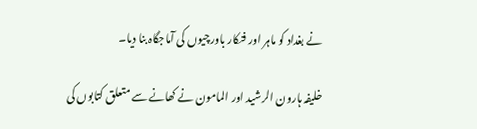نے بغداد کو ماہر اور فنکار باورچیوں کی آماجگاہ بنا دیا۔

خلیفہ ہارون الرشید اور المامون نے کھانے سے متعلق کتابوں کی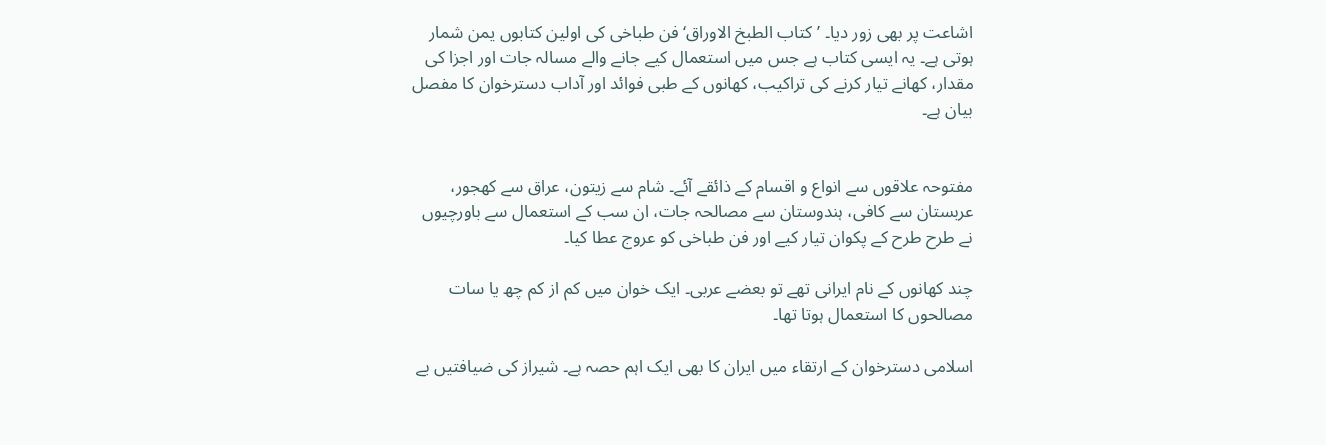اشاعت پر بھی زور دیا۔ ’کتاب الطبخ الاوراق‘ فن طباخی کی اولین کتابوں یمن شمار ہوتی ہے۔ یہ ایسی کتاب ہے جس میں استعمال کیے جانے والے مسالہ جات اور اجزا کی مقدار، کھانے تیار کرنے کی تراکیب، کھانوں کے طبی فوائد اور آداب دسترخوان کا مفصل بیان ہے۔


مفتوحہ علاقوں سے انواع و اقسام کے ذائقے آئے۔ شام سے زیتون، عراق سے کھجور، عربستان سے کافی، ہندوستان سے مصالحہ جات، ان سب کے استعمال سے باورچیوں نے طرح طرح کے پکوان تیار کیے اور فن طباخی کو عروج عطا کیا۔

چند کھانوں کے نام ایرانی تھے تو بعضے عربی۔ ایک خوان میں کم از کم چھ یا سات مصالحوں کا استعمال ہوتا تھا۔

اسلامی دسترخوان کے ارتقاء میں ایران کا بھی ایک اہم حصہ ہے۔ شیراز کی ضیافتیں بے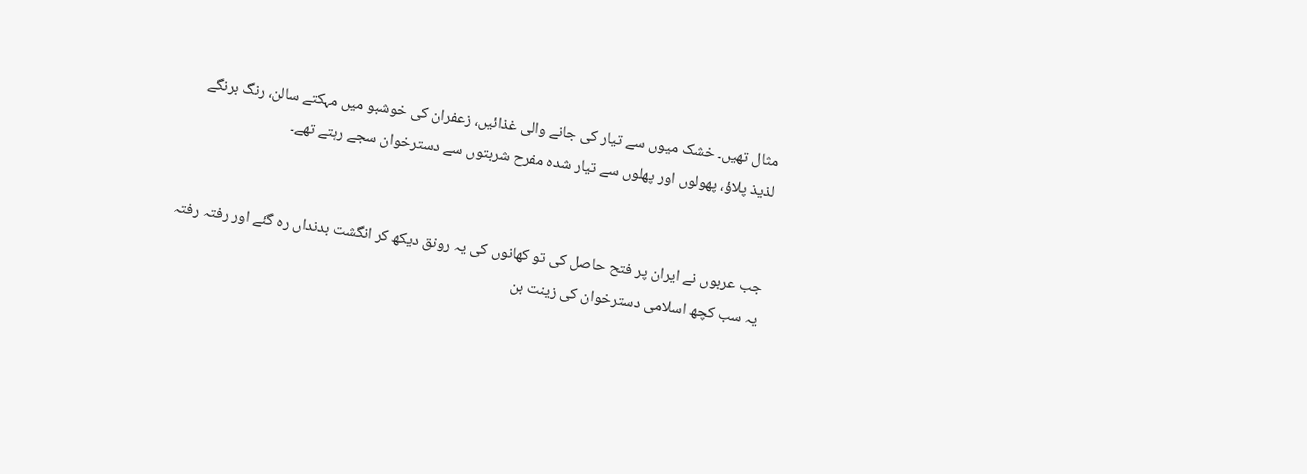مثال تھیں۔ خشک میوں سے تیار کی جانے والی غذائیں، زعفران کی خوشبو میں مہکتے سالن، رنگ برنگے لذیذ پلاؤ، پھولوں اور پھلوں سے تیار شدہ مفرح شربتوں سے دسترخوان سجے رہتے تھے۔


جب عربوں نے ایران پر فتح حاصل کی تو کھانوں کی یہ رونق دیکھ کر انگشت بدنداں رہ گئے اور رفتہ رفتہ یہ سب کچھ اسلامی دسترخوان کی زینت بن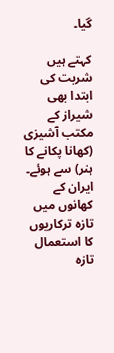گيا۔

کہتے ہیں شربت کی ابتدا بھی شیراز کے مکتب آشیزی (کھانا پکانے کا ہنر) سے ہوئے۔ ایران کے کھانوں میں تازہ ترکاریوں کا استعمال تازہ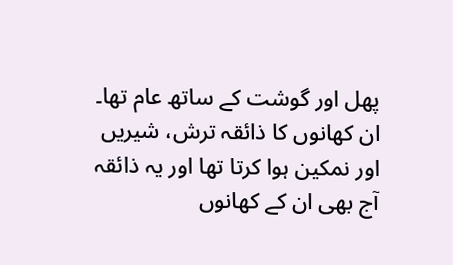پھل اور گوشت کے ساتھ عام تھا۔ ان کھانوں کا ذائقہ ترش، شیریں اور نمکین ہوا کرتا تھا اور یہ ذائقہ آج بھی ان کے کھانوں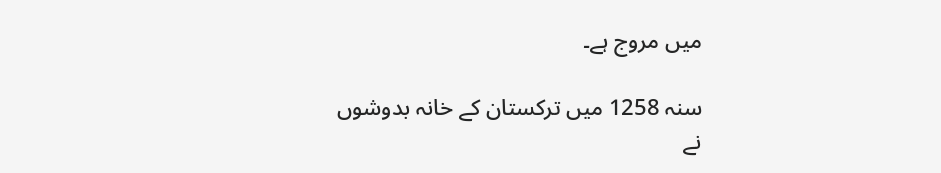میں مروج ہے۔

سنہ 1258 میں ترکستان کے خانہ بدوشوں نے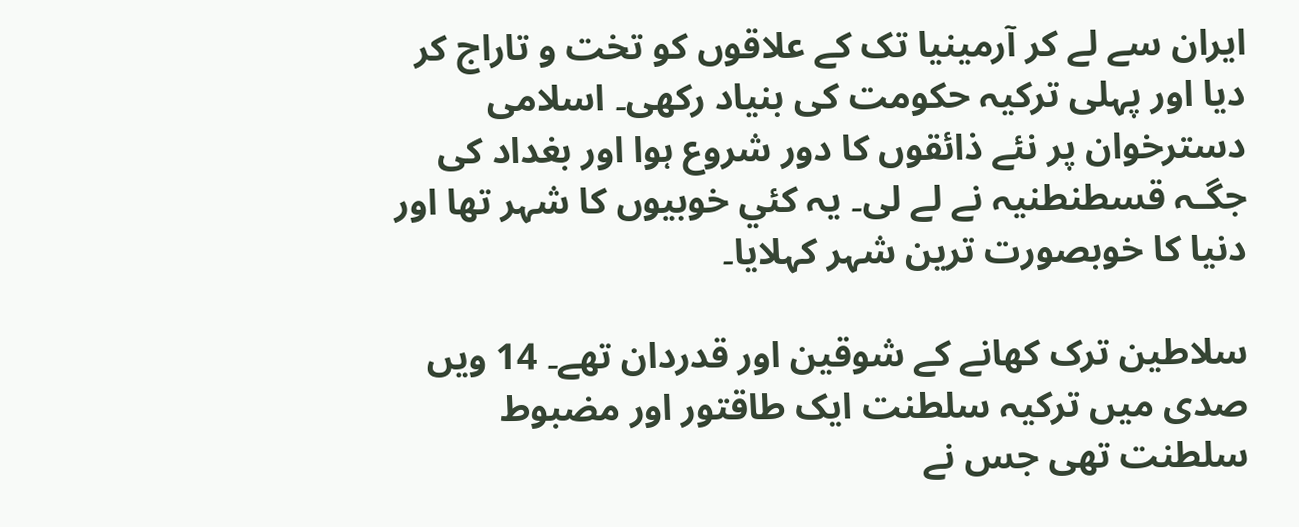ایران سے لے کر آرمینیا تک کے علاقوں کو تخت و تاراج کر دیا اور پہلی ترکیہ حکومت کی بنیاد رکھی۔ اسلامی دسترخوان پر نئے ذائقوں کا دور شروع ہوا اور بغداد کی جگـہ قسطنطنیہ نے لے لی۔ یہ کئي خوبیوں کا شہر تھا اور دنیا کا خوبصورت ترین شہر کہلایا۔

سلاطین ترک کھانے کے شوقین اور قدردان تھے۔ 14 ویں صدی میں ترکیہ سلطنت ایک طاقتور اور مضبوط سلطنت تھی جس نے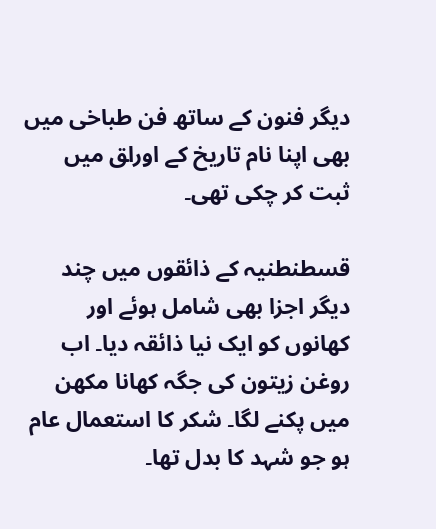دیگر فنون کے ساتھ فن طباخی میں بھی اپنا نام تاریخ کے اورا‍ق میں ثبت کر چکی تھی۔

قسطنطنیہ کے ذائقوں میں چند ديگر اجزا بھی شامل ہوئے اور کھانوں کو ایک نیا ذائقہ دیا۔ اب روغن زیتون کی جگہ کھانا مکھن میں پکنے لگا۔ شکر کا استعمال عام ہو جو شہد کا بدل تھا۔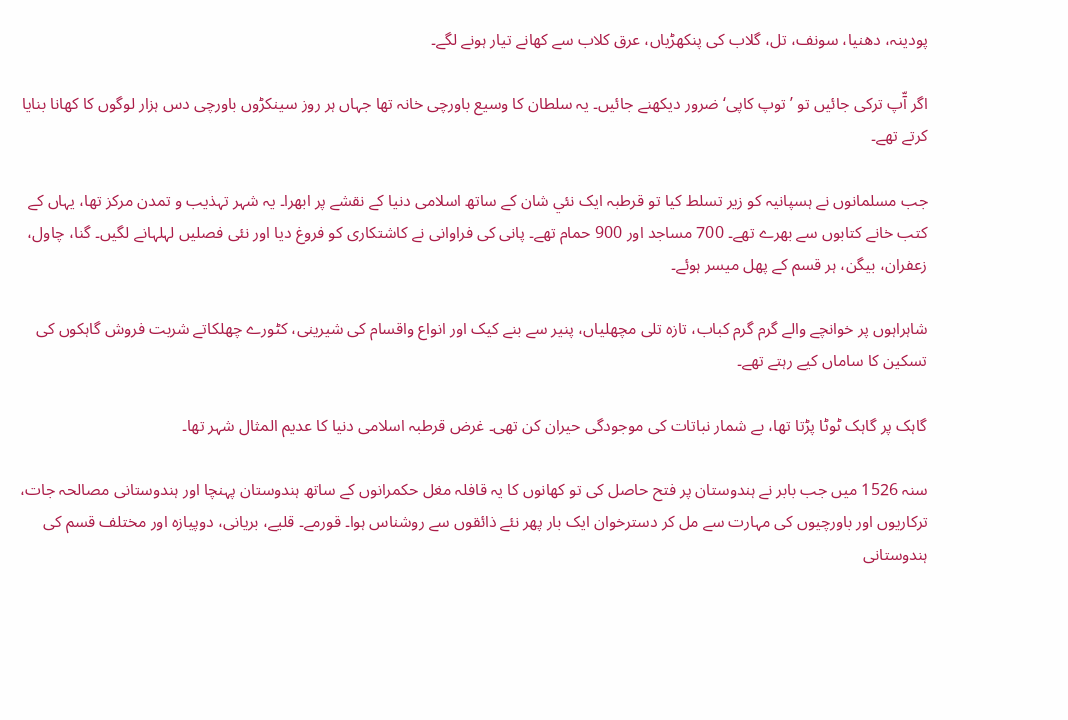پودینہ، دھنیا، سونف، تل، گلاب کی پنکھڑیاں، عرق کلاب سے کھانے تیار ہونے لگے۔

اگر آّپ ترکی جائیں تو ’توپ کاپی‘ ضرور دیکھنے جائیں۔ یہ سلطان کا وسیع باورچی خانہ تھا جہاں ہر روز سینکڑوں باورچی دس ہزار لوگوں کا کھانا بنایا کرتے تھے۔

جب مسلمانوں نے ہسپانیہ کو زیر تسلط کیا تو قرطبہ ایک نئي شان کے ساتھ اسلامی دنیا کے نقشے پر ابھرا۔ یہ شہر تہذیب و تمدن مرکز تھا، یہاں کے کتب خانے کتابوں سے بھرے تھے۔ 700 مساجد اور 900 حمام تھے۔ پانی کی فراوانی نے کاشتکاری کو فروغ دیا اور نئی فصلیں لہلہانے لگيں۔ گنا، چاول، زعفران، بیگن، ہر قسم کے پھل میسر ہوئے۔

شاہراہوں پر خوانچے والے گرم گرم کباب، تازہ تلی مچھلیاں، پنیر سے بنے کیک اور انواع واقسام کی شیرینی، کٹورے چھلکاتے شربت فروش گاہکوں کی تسکین کا ساماں کیے رہتے تھے۔

گاہک پر گاہک ٹوٹا پڑتا تھا، بے شمار نباتات کی موجودگی حیران کن تھی۔ غرض قرطبہ اسلامی دنیا کا عدیم المثال شہر تھا۔

سنہ 1526 میں جب بابر نے ہندوستان پر فتح حاصل کی تو کھانوں کا یہ قافلہ مغل حکمرانوں کے ساتھ ہندوستان پہنچا اور ہندوستانی مصالحہ جات، ترکاریوں اور باورچیوں کی مہارت سے مل کر دسترخوان ایک بار پھر نئے ذائقوں سے روشناس ہوا۔ قورمے۔ قلیے، بریانی، دوپیازہ اور مختلف قسم کی ہندوستانی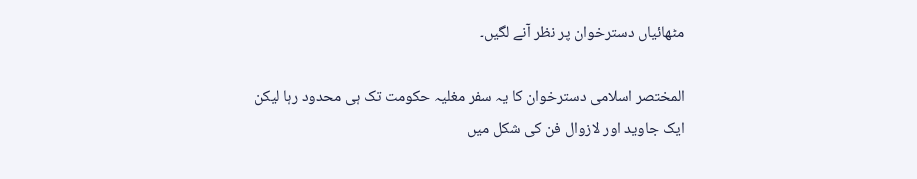مٹھائياں دسترخوان پر نظر آنے لگیں۔

المختصر اسلامی دسترخوان کا یہ سفر مغلیہ حکومت تک ہی محدود رہا لیکن ایک جاوید اور لازوال فن کی شکل میں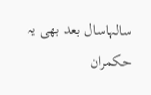سالہاسال بعد بھی یہ حکمران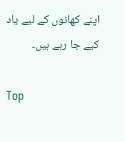اپنے کھانوں کے لیے یاد کیے جا رہے ہیں۔

Top